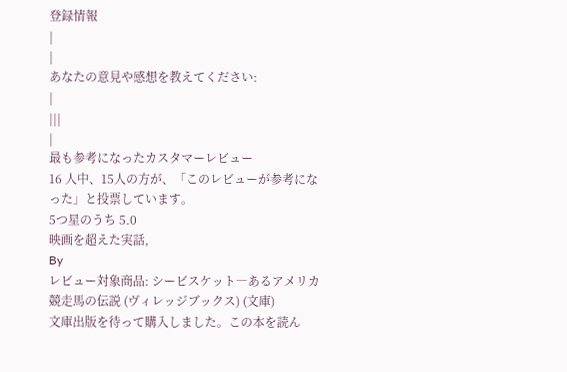登録情報
|
|
あなたの意見や感想を教えてください:
|
|||
|
最も参考になったカスタマーレビュー
16 人中、15人の方が、「このレビューが参考になった」と投票しています。
5つ星のうち 5.0
映画を超えた実話,
By
レビュー対象商品: シービスケット―あるアメリカ競走馬の伝説 (ヴィレッジブックス) (文庫)
文庫出版を待って購入しました。この本を読ん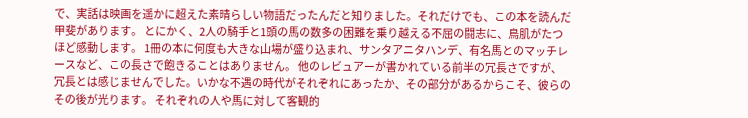で、実話は映画を遥かに超えた素晴らしい物語だったんだと知りました。それだけでも、この本を読んだ甲斐があります。 とにかく、2人の騎手と1頭の馬の数多の困難を乗り越える不屈の闘志に、鳥肌がたつほど感動します。 1冊の本に何度も大きな山場が盛り込まれ、サンタアニタハンデ、有名馬とのマッチレースなど、この長さで飽きることはありません。 他のレビュアーが書かれている前半の冗長さですが、冗長とは感じませんでした。いかな不遇の時代がそれぞれにあったか、その部分があるからこそ、彼らのその後が光ります。 それぞれの人や馬に対して客観的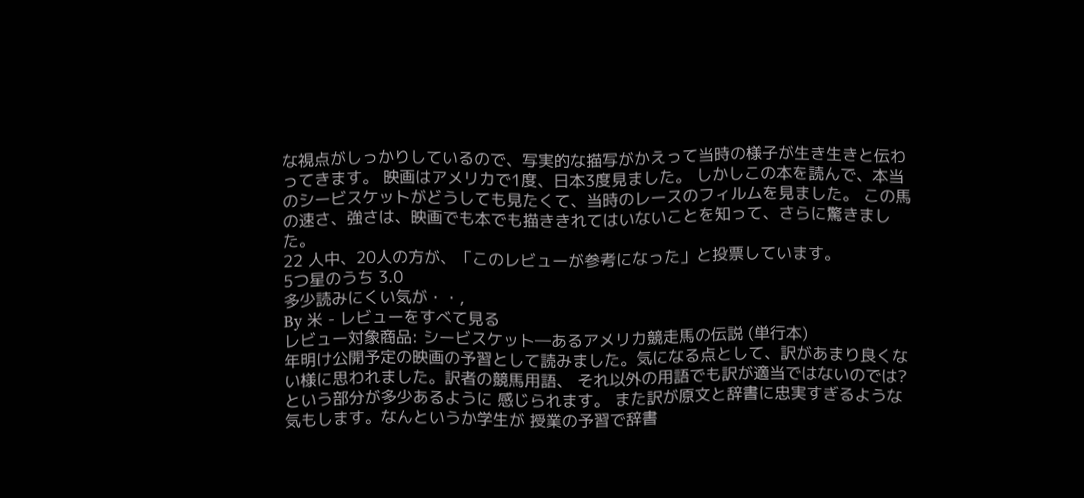な視点がしっかりしているので、写実的な描写がかえって当時の様子が生き生きと伝わってきます。 映画はアメリカで1度、日本3度見ました。 しかしこの本を読んで、本当のシービスケットがどうしても見たくて、当時のレースのフィルムを見ました。 この馬の速さ、強さは、映画でも本でも描ききれてはいないことを知って、さらに驚きました。
22 人中、20人の方が、「このレビューが参考になった」と投票しています。
5つ星のうち 3.0
多少読みにくい気が・・,
By 米 - レビューをすべて見る
レビュー対象商品: シービスケット―あるアメリカ競走馬の伝説 (単行本)
年明け公開予定の映画の予習として読みました。気になる点として、訳があまり良くない様に思われました。訳者の競馬用語、 それ以外の用語でも訳が適当ではないのでは?という部分が多少あるように 感じられます。 また訳が原文と辞書に忠実すぎるような気もします。なんというか学生が 授業の予習で辞書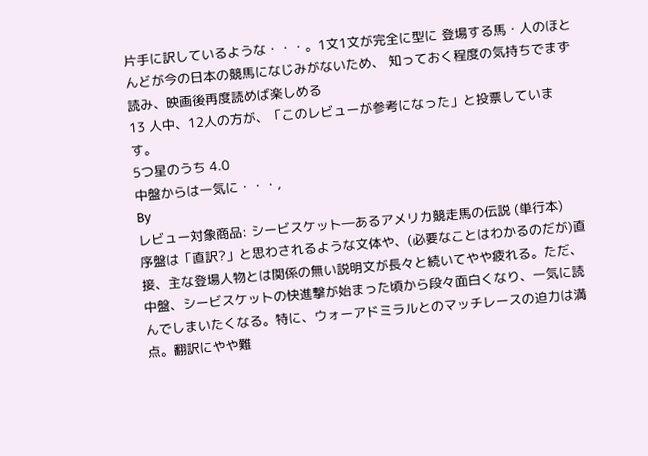片手に訳しているような・・・。1文1文が完全に型に 登場する馬・人のほとんどが今の日本の競馬になじみがないため、 知っておく程度の気持ちでまず読み、映画後再度読めば楽しめる
13 人中、12人の方が、「このレビューが参考になった」と投票しています。
5つ星のうち 4.0
中盤からは一気に・・・,
By
レビュー対象商品: シービスケット―あるアメリカ競走馬の伝説 (単行本)
序盤は「直訳?」と思わされるような文体や、(必要なことはわかるのだが)直接、主な登場人物とは関係の無い説明文が長々と続いてやや疲れる。ただ、中盤、シービスケットの快進撃が始まった頃から段々面白くなり、一気に読んでしまいたくなる。特に、ウォーアドミラルとのマッチレースの迫力は満点。翻訳にやや難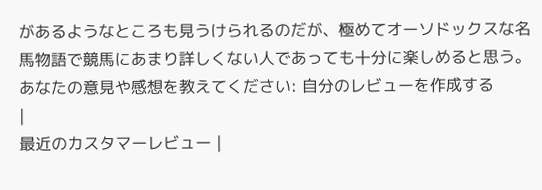があるようなところも見うけられるのだが、極めてオーソドックスな名馬物語で競馬にあまり詳しくない人であっても十分に楽しめると思う。
あなたの意見や感想を教えてください: 自分のレビューを作成する
|
最近のカスタマーレビュー |